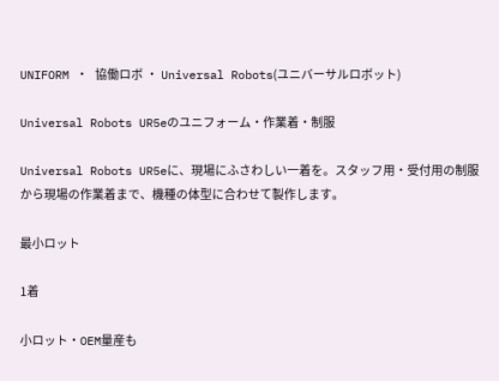UNIFORM ・ 協働ロボ ・ Universal Robots(ユニバーサルロボット)

Universal Robots UR5eのユニフォーム・作業着・制服

Universal Robots UR5eに、現場にふさわしい一着を。スタッフ用・受付用の制服から現場の作業着まで、機種の体型に合わせて製作します。

最小ロット

1着

小ロット・OEM量産も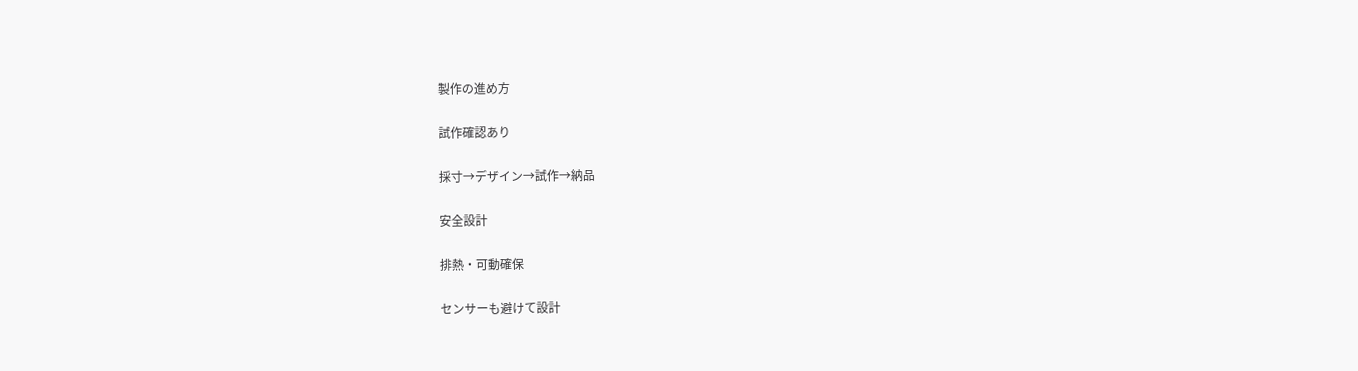製作の進め方

試作確認あり

採寸→デザイン→試作→納品

安全設計

排熱・可動確保

センサーも避けて設計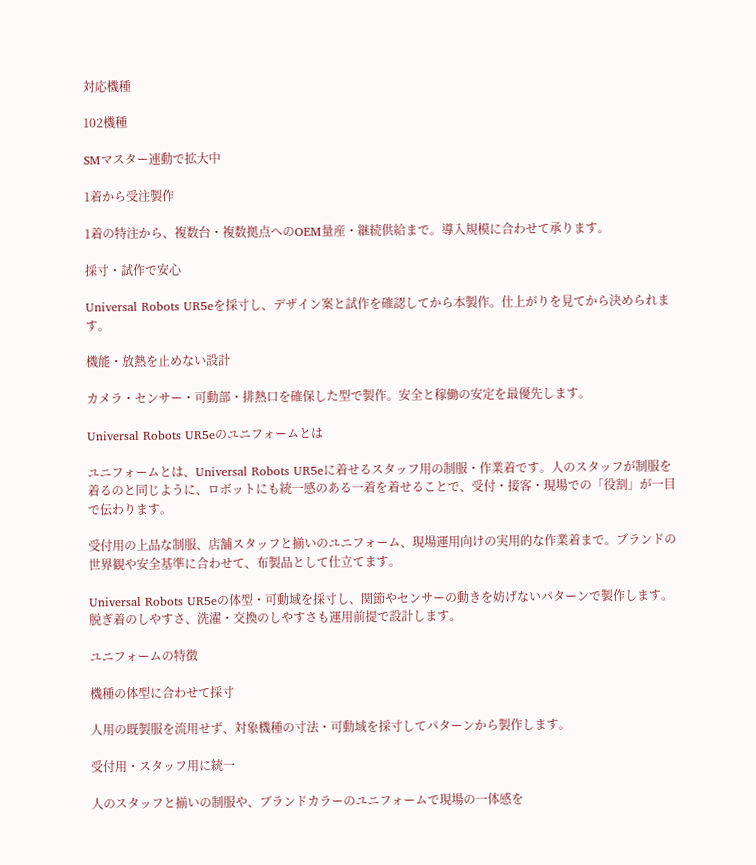対応機種

102機種

SMマスター連動で拡大中

1着から受注製作

1着の特注から、複数台・複数拠点へのOEM量産・継続供給まで。導入規模に合わせて承ります。

採寸・試作で安心

Universal Robots UR5eを採寸し、デザイン案と試作を確認してから本製作。仕上がりを見てから決められます。

機能・放熱を止めない設計

カメラ・センサー・可動部・排熱口を確保した型で製作。安全と稼働の安定を最優先します。

Universal Robots UR5eのユニフォームとは

ユニフォームとは、Universal Robots UR5eに着せるスタッフ用の制服・作業着です。人のスタッフが制服を着るのと同じように、ロボットにも統一感のある一着を着せることで、受付・接客・現場での「役割」が一目で伝わります。

受付用の上品な制服、店舗スタッフと揃いのユニフォーム、現場運用向けの実用的な作業着まで。ブランドの世界観や安全基準に合わせて、布製品として仕立てます。

Universal Robots UR5eの体型・可動域を採寸し、関節やセンサーの動きを妨げないパターンで製作します。脱ぎ着のしやすさ、洗濯・交換のしやすさも運用前提で設計します。

ユニフォームの特徴

機種の体型に合わせて採寸

人用の既製服を流用せず、対象機種の寸法・可動域を採寸してパターンから製作します。

受付用・スタッフ用に統一

人のスタッフと揃いの制服や、ブランドカラーのユニフォームで現場の一体感を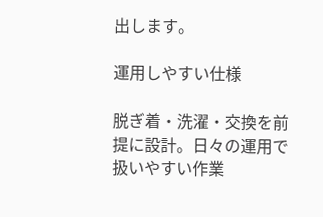出します。

運用しやすい仕様

脱ぎ着・洗濯・交換を前提に設計。日々の運用で扱いやすい作業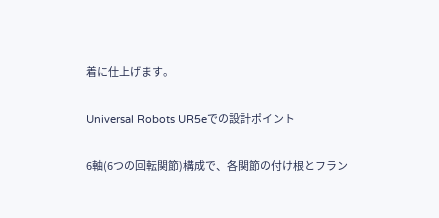着に仕上げます。

Universal Robots UR5eでの設計ポイント

6軸(6つの回転関節)構成で、各関節の付け根とフラン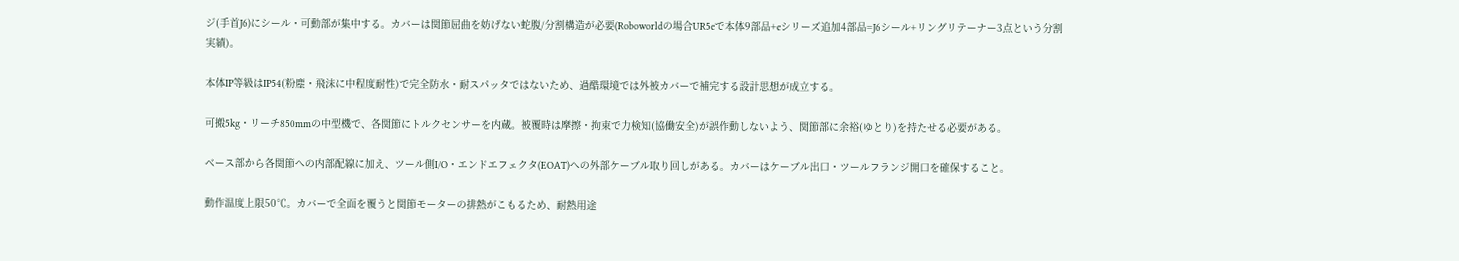ジ(手首J6)にシール・可動部が集中する。カバーは関節屈曲を妨げない蛇腹/分割構造が必要(Roboworldの場合UR5eで本体9部品+eシリーズ追加4部品=J6シール+リングリテーナー3点という分割実績)。

本体IP等級はIP54(粉塵・飛沫に中程度耐性)で完全防水・耐スパッタではないため、過酷環境では外被カバーで補完する設計思想が成立する。

可搬5kg・リーチ850mmの中型機で、各関節にトルクセンサーを内蔵。被覆時は摩擦・拘束で力検知(協働安全)が誤作動しないよう、関節部に余裕(ゆとり)を持たせる必要がある。

ベース部から各関節への内部配線に加え、ツール側I/O・エンドエフェクタ(EOAT)への外部ケーブル取り回しがある。カバーはケーブル出口・ツールフランジ開口を確保すること。

動作温度上限50℃。カバーで全面を覆うと関節モーターの排熱がこもるため、耐熱用途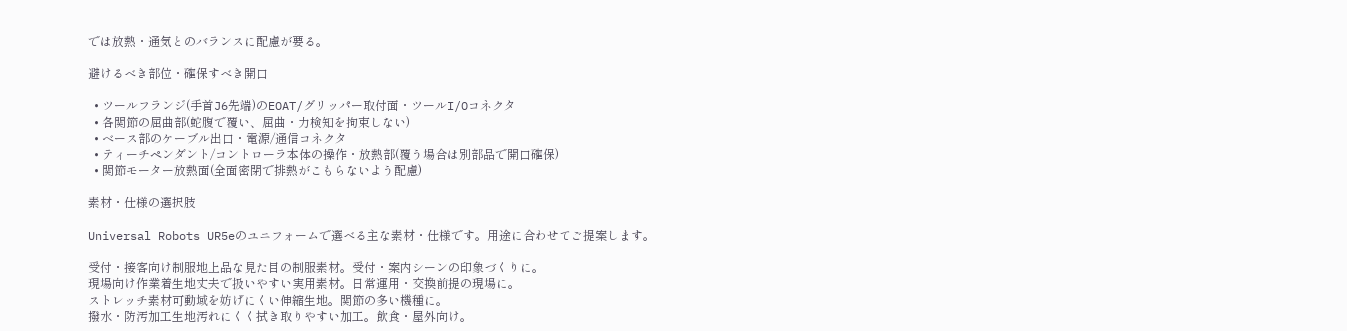では放熱・通気とのバランスに配慮が要る。

避けるべき部位・確保すべき開口

  • ツールフランジ(手首J6先端)のEOAT/グリッパー取付面・ツールI/Oコネクタ
  • 各関節の屈曲部(蛇腹で覆い、屈曲・力検知を拘束しない)
  • ベース部のケーブル出口・電源/通信コネクタ
  • ティーチペンダント/コントローラ本体の操作・放熱部(覆う場合は別部品で開口確保)
  • 関節モーター放熱面(全面密閉で排熱がこもらないよう配慮)

素材・仕様の選択肢

Universal Robots UR5eのユニフォームで選べる主な素材・仕様です。用途に合わせてご提案します。

受付・接客向け制服地上品な見た目の制服素材。受付・案内シーンの印象づくりに。
現場向け作業着生地丈夫で扱いやすい実用素材。日常運用・交換前提の現場に。
ストレッチ素材可動域を妨げにくい伸縮生地。関節の多い機種に。
撥水・防汚加工生地汚れにくく拭き取りやすい加工。飲食・屋外向け。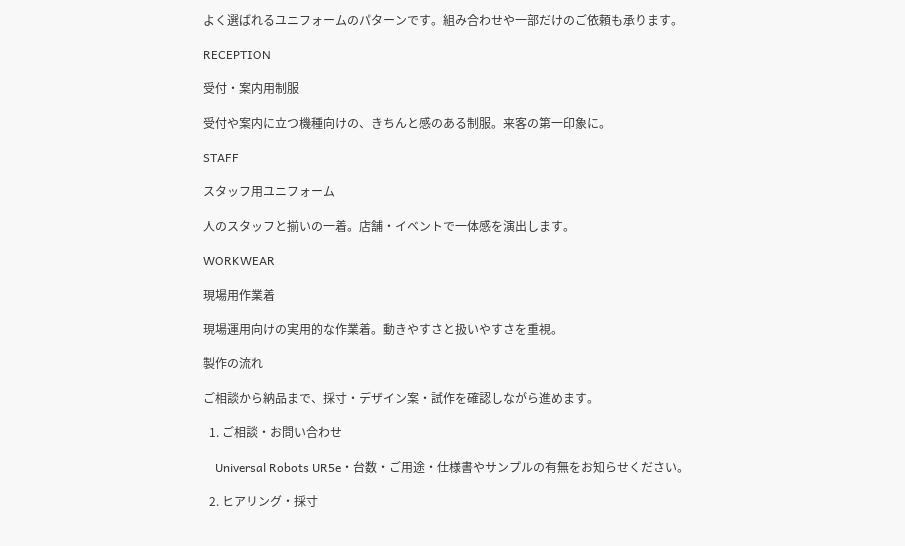よく選ばれるユニフォームのパターンです。組み合わせや一部だけのご依頼も承ります。

RECEPTION

受付・案内用制服

受付や案内に立つ機種向けの、きちんと感のある制服。来客の第一印象に。

STAFF

スタッフ用ユニフォーム

人のスタッフと揃いの一着。店舗・イベントで一体感を演出します。

WORKWEAR

現場用作業着

現場運用向けの実用的な作業着。動きやすさと扱いやすさを重視。

製作の流れ

ご相談から納品まで、採寸・デザイン案・試作を確認しながら進めます。

  1. ご相談・お問い合わせ

    Universal Robots UR5e・台数・ご用途・仕様書やサンプルの有無をお知らせください。

  2. ヒアリング・採寸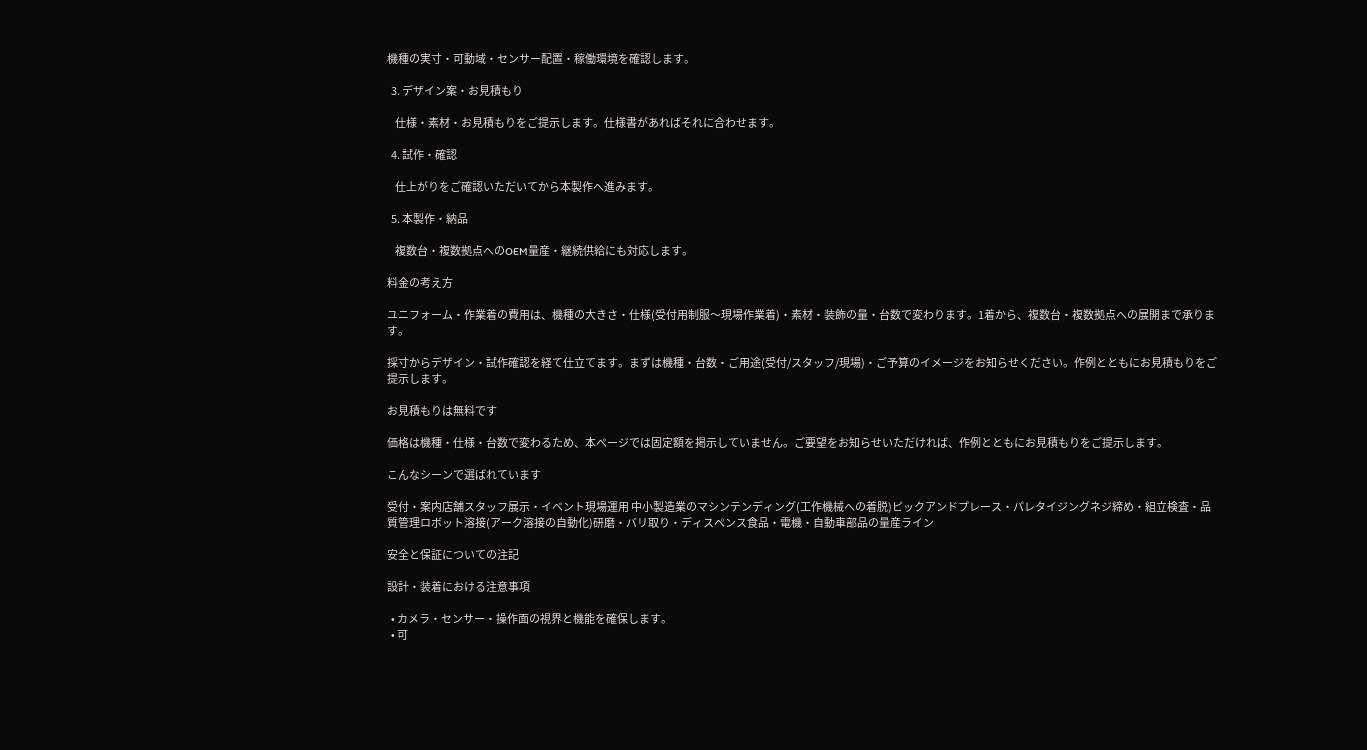機種の実寸・可動域・センサー配置・稼働環境を確認します。

  3. デザイン案・お見積もり

    仕様・素材・お見積もりをご提示します。仕様書があればそれに合わせます。

  4. 試作・確認

    仕上がりをご確認いただいてから本製作へ進みます。

  5. 本製作・納品

    複数台・複数拠点へのOEM量産・継続供給にも対応します。

料金の考え方

ユニフォーム・作業着の費用は、機種の大きさ・仕様(受付用制服〜現場作業着)・素材・装飾の量・台数で変わります。1着から、複数台・複数拠点への展開まで承ります。

採寸からデザイン・試作確認を経て仕立てます。まずは機種・台数・ご用途(受付/スタッフ/現場)・ご予算のイメージをお知らせください。作例とともにお見積もりをご提示します。

お見積もりは無料です

価格は機種・仕様・台数で変わるため、本ページでは固定額を掲示していません。ご要望をお知らせいただければ、作例とともにお見積もりをご提示します。

こんなシーンで選ばれています

受付・案内店舗スタッフ展示・イベント現場運用 中小製造業のマシンテンディング(工作機械への着脱)ピックアンドプレース・パレタイジングネジ締め・組立検査・品質管理ロボット溶接(アーク溶接の自動化)研磨・バリ取り・ディスペンス食品・電機・自動車部品の量産ライン

安全と保証についての注記

設計・装着における注意事項

  • カメラ・センサー・操作面の視界と機能を確保します。
  • 可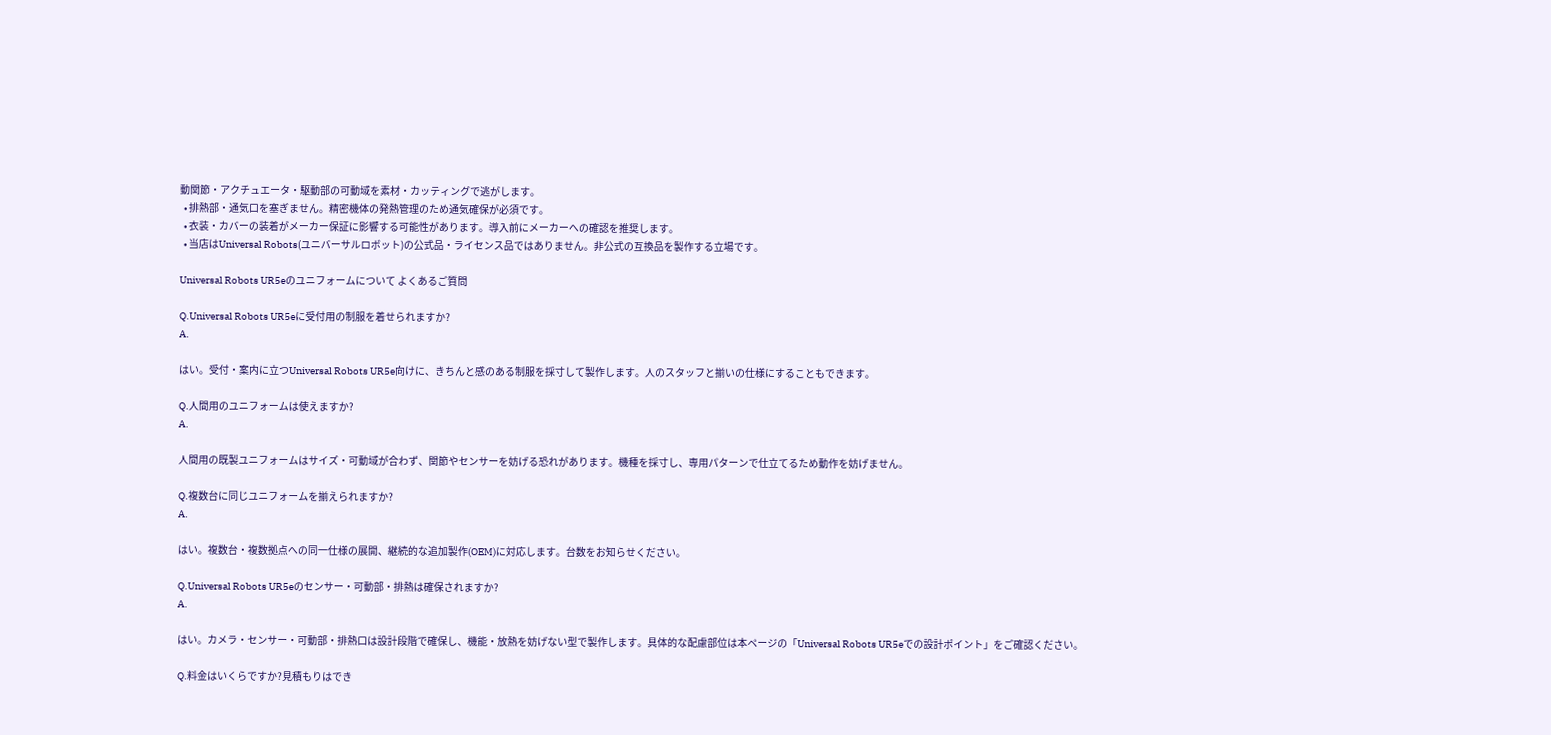動関節・アクチュエータ・駆動部の可動域を素材・カッティングで逃がします。
  • 排熱部・通気口を塞ぎません。精密機体の発熱管理のため通気確保が必須です。
  • 衣装・カバーの装着がメーカー保証に影響する可能性があります。導入前にメーカーへの確認を推奨します。
  • 当店はUniversal Robots(ユニバーサルロボット)の公式品・ライセンス品ではありません。非公式の互換品を製作する立場です。

Universal Robots UR5eのユニフォームについて よくあるご質問

Q.Universal Robots UR5eに受付用の制服を着せられますか?
A.

はい。受付・案内に立つUniversal Robots UR5e向けに、きちんと感のある制服を採寸して製作します。人のスタッフと揃いの仕様にすることもできます。

Q.人間用のユニフォームは使えますか?
A.

人間用の既製ユニフォームはサイズ・可動域が合わず、関節やセンサーを妨げる恐れがあります。機種を採寸し、専用パターンで仕立てるため動作を妨げません。

Q.複数台に同じユニフォームを揃えられますか?
A.

はい。複数台・複数拠点への同一仕様の展開、継続的な追加製作(OEM)に対応します。台数をお知らせください。

Q.Universal Robots UR5eのセンサー・可動部・排熱は確保されますか?
A.

はい。カメラ・センサー・可動部・排熱口は設計段階で確保し、機能・放熱を妨げない型で製作します。具体的な配慮部位は本ページの「Universal Robots UR5eでの設計ポイント」をご確認ください。

Q.料金はいくらですか?見積もりはでき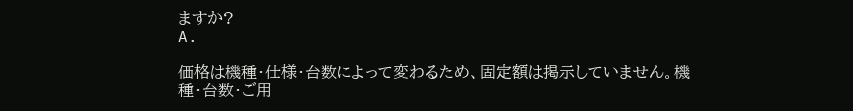ますか?
A.

価格は機種・仕様・台数によって変わるため、固定額は掲示していません。機種・台数・ご用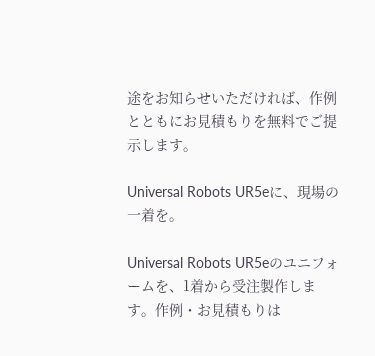途をお知らせいただければ、作例とともにお見積もりを無料でご提示します。

Universal Robots UR5eに、現場の一着を。

Universal Robots UR5eのユニフォームを、1着から受注製作します。作例・お見積もりは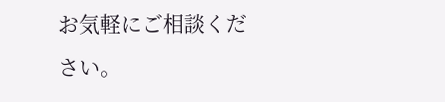お気軽にご相談ください。